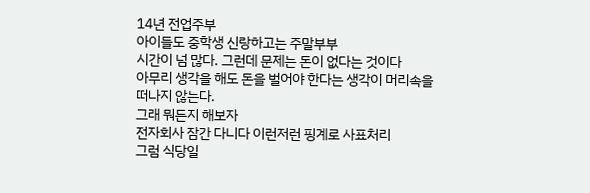14년 전업주부
아이들도 중학생 신랑하고는 주말부부
시간이 넘 많다. 그런데 문제는 돈이 없다는 것이다
아무리 생각을 해도 돈을 벌어야 한다는 생각이 머리속을
떠나지 않는다.
그래 뭐든지 해보자
전자회사 잠간 다니다 이런저런 핑계로 사표처리
그럼 식당일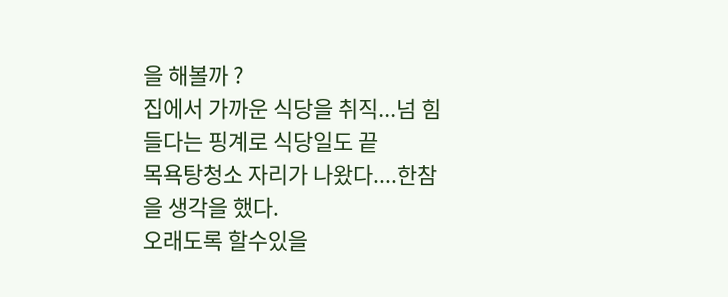을 해볼까 ?
집에서 가까운 식당을 취직...넘 힘들다는 핑계로 식당일도 끝
목욕탕청소 자리가 나왔다....한참을 생각을 했다.
오래도록 할수있을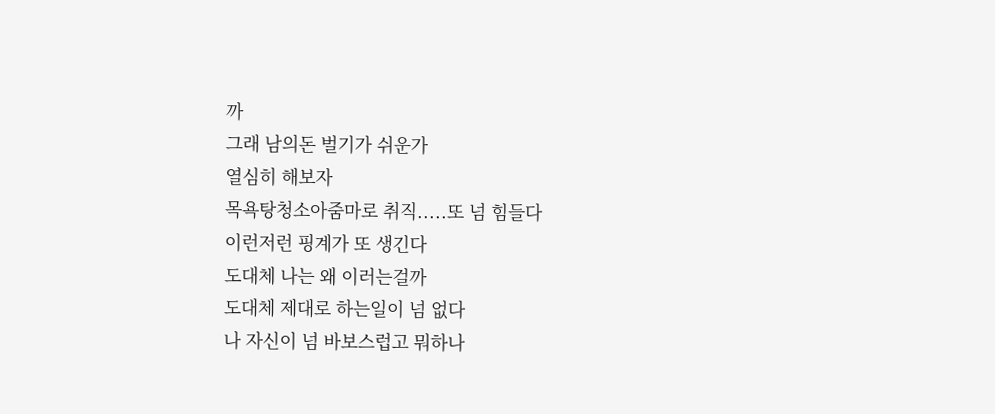까
그래 남의돈 벌기가 쉬운가
열심히 해보자
목욕탕청소아줌마로 취직.....또 넘 힘들다
이런저런 핑계가 또 생긴다
도대체 나는 왜 이러는걸까
도대체 제대로 하는일이 넘 없다
나 자신이 넘 바보스럽고 뭐하나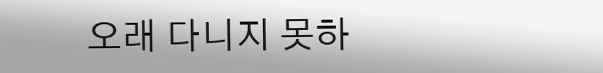오래 다니지 못하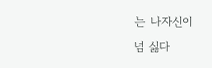는 나자신이
넘 싫다